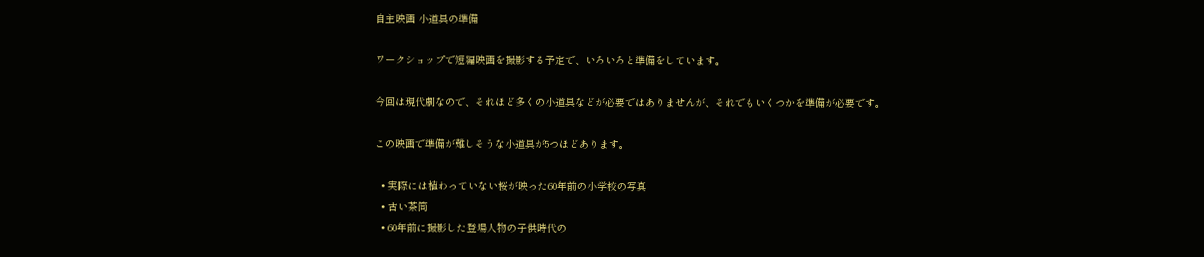自主映画 小道具の準備

ワークショップで短編映画を撮影する予定で、いろいろと準備をしています。

今回は現代劇なので、それほど多くの小道具などが必要ではありませんが、それでもいくつかを準備が必要です。

この映画で準備が難しそうな小道具が5つほどあります。

  • 実際には植わっていない桜が映った60年前の小学校の写真
  • 古い茶筒
  • 60年前に撮影した登場人物の子供時代の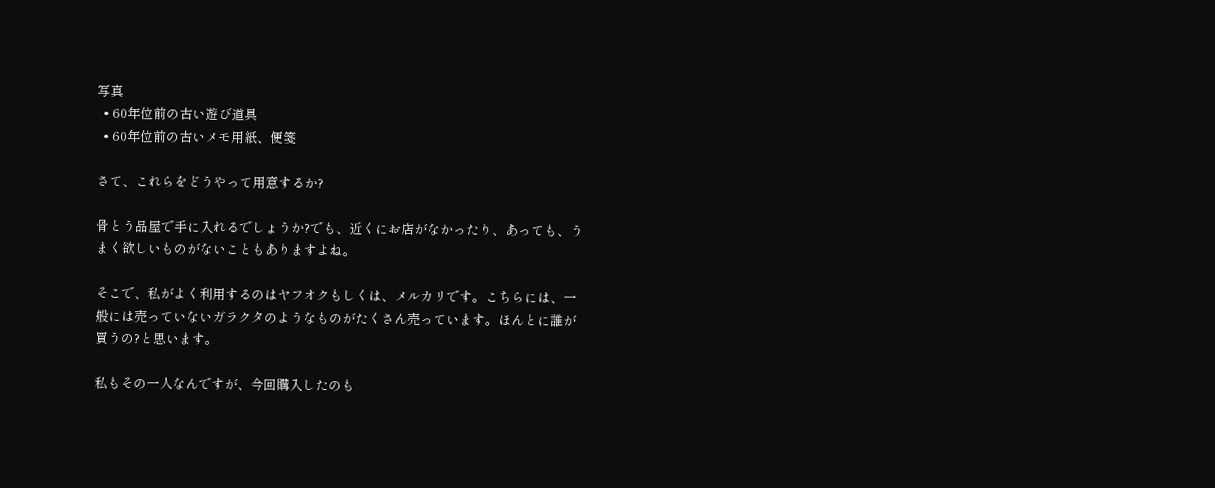写真
  • 60年位前の古い遊び道具
  • 60年位前の古いメモ用紙、便箋

さて、これらをどうやって用意するか?

骨とう品屋で手に入れるでしょうか?でも、近くにお店がなかったり、あっても、うまく欲しいものがないこともありますよね。

そこで、私がよく利用するのはヤフオクもしくは、メルカリです。こちらには、一般には売っていないガラクタのようなものがたくさん売っています。ほんとに誰が買うの?と思います。

私もその一人なんですが、今回購入したのも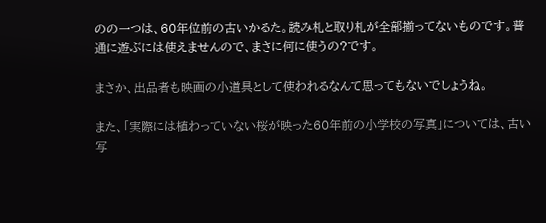のの一つは、60年位前の古いかるた。読み札と取り札が全部揃ってないものです。普通に遊ぶには使えませんので、まさに何に使うの?です。

まさか、出品者も映画の小道具として使われるなんて思ってもないでしょうね。

また、「実際には植わっていない桜が映った60年前の小学校の写真」については、古い写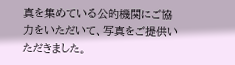真を集めている公的機関にご協力をいただいて、写真をご提供いただきました。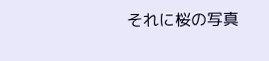それに桜の写真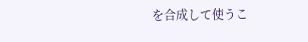を合成して使うこ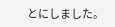とにしました。